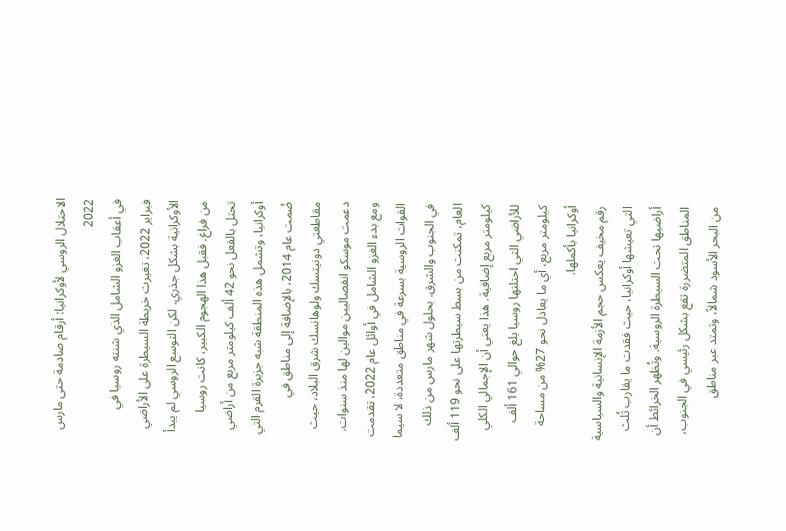الاحتلال الروسي لأوكرانيا: أرقام صادمة حتى مارس 2022
في أعقاب الغزو الشامل الذي شنته روسيا في فبراير 2022، تغيرت خريطة السيطرة على الأراضي الأوكرانية بشكل جذري. لكن التوسع الروسي لم يبدأ من فراغ. فقبل هذا الهجوم الكبير، كانت روسيا تحتل بالفعل نحو 42 ألف كيلومتر مربع من أراضي أوكرانيا، وتشمل هذه المنطقة شبه جزيرة القرم التي ضُمت عام 2014، بالإضافة إلى مناطق في مقاطعتي دونيتسك ولوهانسك شرق البلاد، حيث دعمت موسكو انفصاليين موالين لها منذ سنوات.
ومع بدء الغزو الشامل في أوائل عام 2022، تقدمت القوات الروسية بسرعة في مناطق متعددة، لا سيما في الجنوب والشرق. بحلول شهر مارس من ذلك العام، تمكنت من بسط سيطرتها على نحو 119 ألف كيلومتر مربع إضافية. هذا يعني أن الإجمالي الكلي للأراضي التي احتلتها روسيا بلغ حوالي 161 ألف كيلومتر مربع، أي ما يعادل نحو 27% من مساحة أوكرانيا بأكملها.
رقم مخيف يعكس حجم الأزمة الإنسانية والسياسية التي تعيشها أوكرانيا، حيث فقدت ما يقارب ثُلث أراضيها تحت السيطرة الروسية. وتُظهر الخرائط أن المناطق المتضررة تقع بشكل رئيسي في الجنوب، من البحر الأسود شمالاً، وتمتد عبر مناطق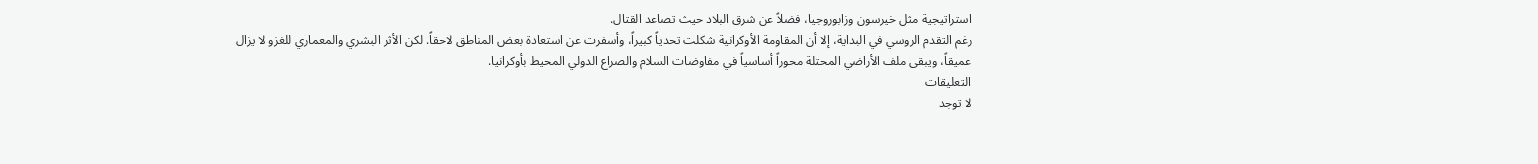استراتيجية مثل خيرسون وزابوروجيا، فضلاً عن شرق البلاد حيث تصاعد القتال.
رغم التقدم الروسي في البداية، إلا أن المقاومة الأوكرانية شكلت تحدياً كبيراً، وأسفرت عن استعادة بعض المناطق لاحقاً. لكن الأثر البشري والمعماري للغزو لا يزال عميقاً، ويبقى ملف الأراضي المحتلة محوراً أساسياً في مفاوضات السلام والصراع الدولي المحيط بأوكرانيا.
التعليقات
لا توجد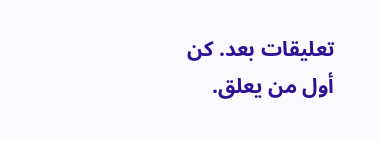تعليقات بعد. كن أول من يعلق.